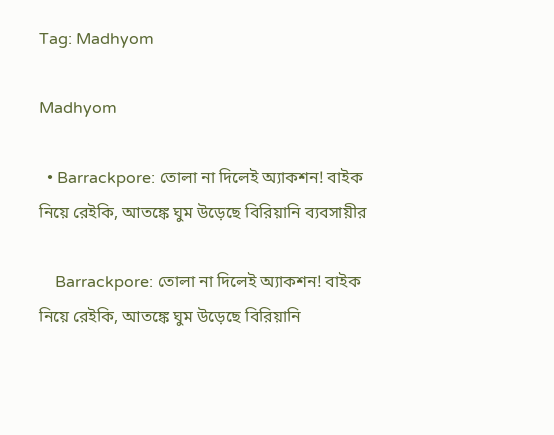Tag: Madhyom

Madhyom

  • Barrackpore: তোলা না দিলেই অ্যাকশন! বাইক নিয়ে রেইকি, আতঙ্কে ঘুম উড়েছে বিরিয়ানি ব্যবসায়ীর

    Barrackpore: তোলা না দিলেই অ্যাকশন! বাইক নিয়ে রেইকি, আতঙ্কে ঘুম উড়েছে বিরিয়ানি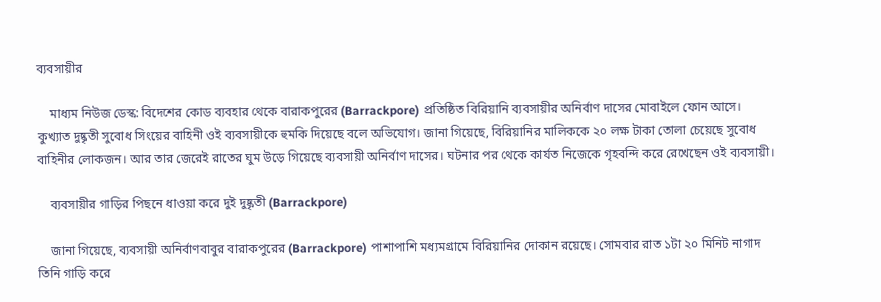ব্যবসায়ীর

    মাধ্যম নিউজ ডেস্ক: বিদেশের কোড ব্যবহার থেকে বারাকপুরের (Barrackpore) প্রতিষ্ঠিত বিরিয়ানি ব্যবসায়ীর অনির্বাণ দাসের মোবাইলে ফোন আসে। কুখ্যাত দুষ্কৃতী সুবোধ সিংয়ের বাহিনী ওই ব্যবসায়ীকে হুমকি দিয়েছে বলে অভিযোগ। জানা গিয়েছে, বিরিয়ানির মালিককে ২০ লক্ষ টাকা তোলা চেয়েছে সুবোধ বাহিনীর লোকজন। আর তার জেরেই রাতের ঘুম উড়ে গিয়েছে ব্যবসায়ী অনির্বাণ দাসের। ঘটনার পর থেকে কার্যত নিজেকে গৃহবন্দি করে রেখেছেন ওই ব্যবসায়ী।

    ব্যবসায়ীর গাড়ির পিছনে ধাওয়া করে দুই দুষ্কৃতী (Barrackpore)

    জানা গিয়েছে, ব্যবসায়ী অনির্বাণবাবুর বারাকপুরের (Barrackpore) পাশাপাশি মধ্যমগ্রামে বিরিয়ানির দোকান রয়েছে। সোমবার রাত ১টা ২০ মিনিট নাগাদ তিনি গাড়ি করে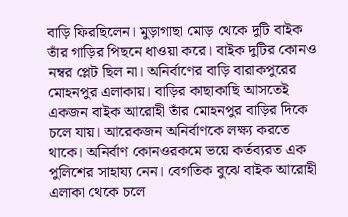বাড়ি ফিরছিলেন। মুড়াগাছা মোড় থেকে দুটি বাইক তাঁর গাড়ির পিছনে ধাওয়া করে। বাইক দুটির কোনও নম্বর প্লেট ছিল না। অনির্বাণের বাড়ি বারাকপুরের মোহনপুর এলাকায়। বাড়ির কাছাকাছি আসতেই একজন বাইক আরোহী তাঁর মোহনপুর বাড়ির দিকে চলে যায়। আরেকজন অনির্বাণকে লক্ষ্য করতে থাকে। অনির্বাণ কোনওরকমে ভয়ে কর্তব্যরত এক পুলিশের সাহায্য নেন। বেগতিক বুঝে বাইক আরোহী এলাকা থেকে চলে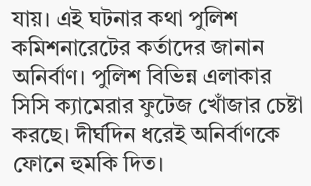যায়। এই ঘটনার কথা পুলিশ কমিশনারেটের কর্তাদের জানান অনির্বাণ। পুলিশ বিভিন্ন এলাকার সিসি ক্যামেরার ফুটেজ খোঁজার চেষ্টা করছে। দীর্ঘদিন ধরেই অনির্বাণকে ফোনে হুমকি দিত।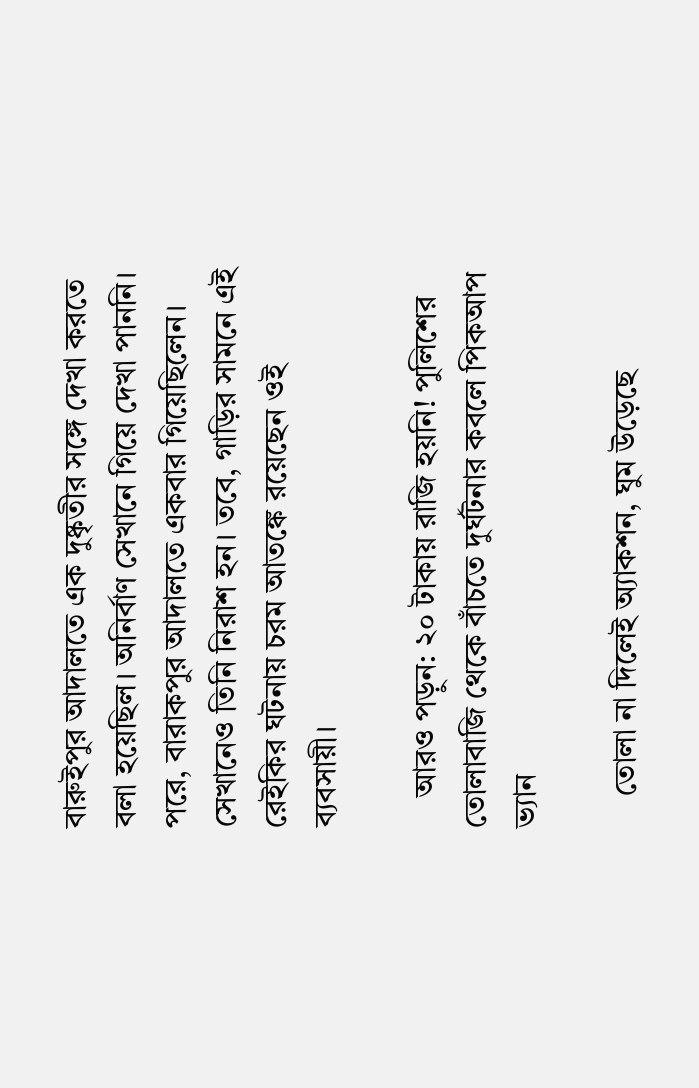বারুইপুর আদালতে এক দুষ্কৃতীর সঙ্গে দেখা করতে বলা হয়েছিল। অনির্বাণ সেখানে গিয়ে দেখা পাননি। পরে, বারাকপুর আদালতে একবার গিয়েছিলেন। সেখানেও তিনি নিরাশ হন। তবে, গাড়ির সামনে এই রেইকির ঘটনায় চরম আতঙ্কে রয়েছেন ওই ব্যবসায়ী।

    আরও পড়ুন: ২০ টাকায় রাজি হয়নি! পুলিশের তোলাবাজি থেকে বাঁচতে দুর্ঘটনার কবলে পিকআপ ভ্যান

    তোলা না দিলেই অ্যাকশন, ঘুম উড়েছে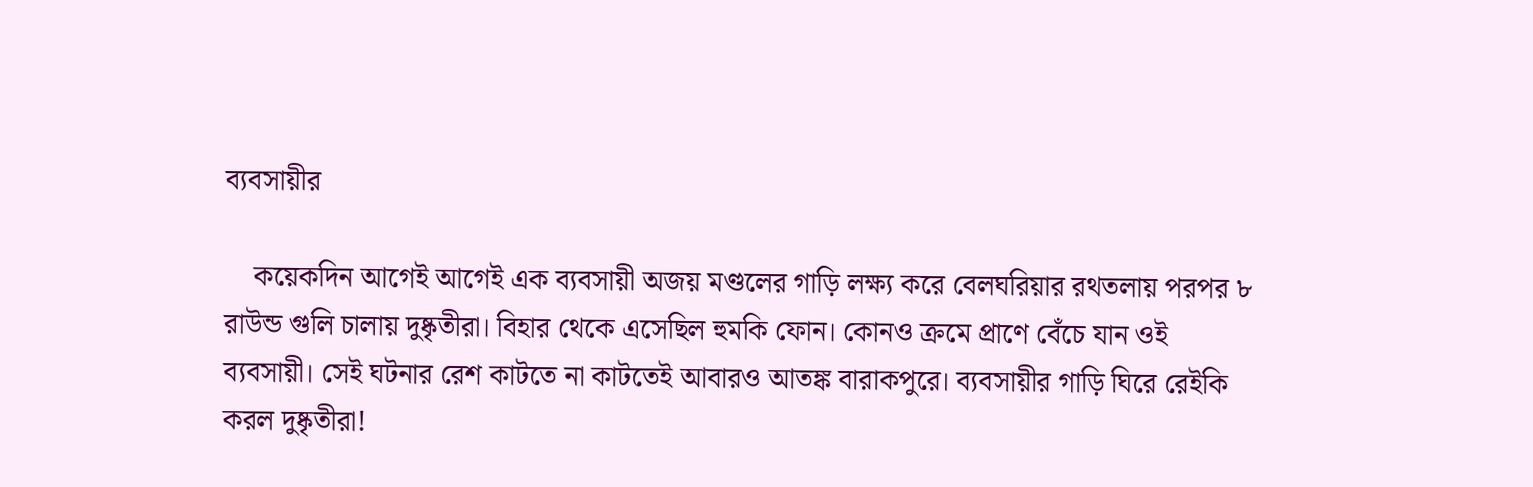ব্যবসায়ীর

    কয়েকদিন আগেই আগেই এক ব্যবসায়ী অজয় মণ্ডলের গাড়ি লক্ষ্য করে বেলঘরিয়ার রথতলায় পরপর ৮ রাউন্ড গুলি চালায় দুষ্কৃতীরা। বিহার থেকে এসেছিল হুমকি ফোন। কোনও ক্রমে প্রাণে বেঁচে যান ওই ব্যবসায়ী। সেই ঘটনার রেশ কাটতে না কাটতেই আবারও আতঙ্ক বারাকপুরে। ব্যবসায়ীর গাড়ি ঘিরে রেইকি করল দুষ্কৃতীরা!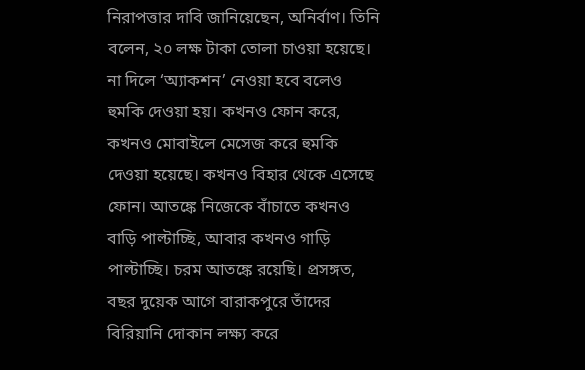নিরাপত্তার দাবি জানিয়েছেন, অনির্বাণ। তিনি বলেন, ২০ লক্ষ টাকা তোলা চাওয়া হয়েছে। না দিলে ‘অ্যাকশন’ নেওয়া হবে বলেও হুমকি দেওয়া হয়। কখনও ফোন করে, কখনও মোবাইলে মেসেজ করে হুমকি দেওয়া হয়েছে। কখনও বিহার থেকে এসেছে ফোন। আতঙ্কে নিজেকে বাঁচাতে কখনও বাড়ি পাল্টাচ্ছি, আবার কখনও গাড়ি পাল্টাচ্ছি। চরম আতঙ্কে রয়েছি। প্রসঙ্গত, বছর দুয়েক আগে বারাকপুরে তাঁদের বিরিয়ানি দোকান লক্ষ্য করে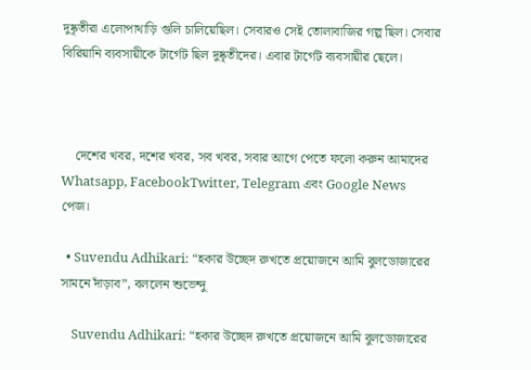দুষ্কৃতীরা এলোপাথাড়ি গুলি চালিয়েছিল। সেবারও সেই তোলাবাজির গল্প ছিল। সেবার বিরিয়ানি ব্যবসায়ীকে টার্গেট ছিল দুষ্কৃতীদের। এবার টার্গেট ব্যবসায়ীর ছেলে।



    দেশের খবর, দশের খবর, সব খবর, সবার আগে পেতে ফলো করুন আমাদের  Whatsapp, FacebookTwitter, Telegram এবং Google News পেজ।

  • Suvendu Adhikari: “হকার উচ্ছেদ রুখতে প্রয়োজনে আমি বুলডোজারের সামনে দাঁড়াব”, বললেন শুভেন্দু

    Suvendu Adhikari: “হকার উচ্ছেদ রুখতে প্রয়োজনে আমি বুলডোজারের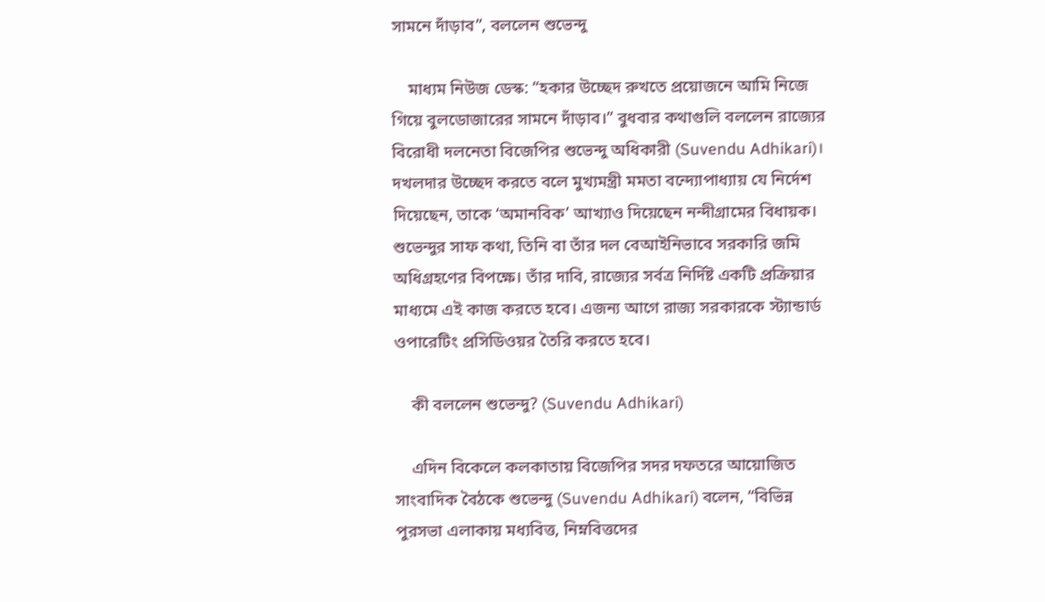সামনে দাঁড়াব”, বললেন শুভেন্দু

    মাধ্যম নিউজ ডেস্ক: “হকার উচ্ছেদ রুখতে প্রয়োজনে আমি নিজে গিয়ে বুলডোজারের সামনে দাঁড়াব।” বুধবার কথাগুলি বললেন রাজ্যের বিরোধী দলনেতা বিজেপির শুভেন্দু অধিকারী (Suvendu Adhikari)। দখলদার উচ্ছেদ করতে বলে মুখ্যমন্ত্রী মমতা বন্দ্যোপাধ্যায় যে নির্দেশ দিয়েছেন, তাকে ‘অমানবিক’ আখ্যাও দিয়েছেন নন্দীগ্রামের বিধায়ক। শুভেন্দুর সাফ কথা, তিনি বা তাঁর দল বেআইনিভাবে সরকারি জমি অধিগ্রহণের বিপক্ষে। তাঁর দাবি, রাজ্যের সর্বত্র নির্দিষ্ট একটি প্রক্রিয়ার মাধ্যমে এই কাজ করতে হবে। এজন্য আগে রাজ্য সরকারকে স্ট্যান্ডার্ড ওপারেটিং প্রসিডিওয়র তৈরি করতে হবে।

    কী বললেন শুভেন্দু? (Suvendu Adhikari)

    এদিন বিকেলে কলকাতায় বিজেপির সদর দফতরে আয়োজিত সাংবাদিক বৈঠকে শুভেন্দু (Suvendu Adhikari) বলেন, “বিভিন্ন পুরসভা এলাকায় মধ্যবিত্ত, নিম্নবিত্তদের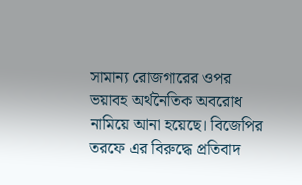সামান্য রোজগারের ওপর ভয়াবহ অর্থনৈতিক অবরোধ নামিয়ে আনা হয়েছে। বিজেপির তরফে এর বিরুদ্ধে প্রতিবাদ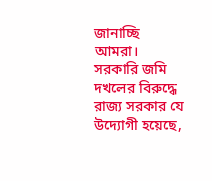জানাচ্ছি আমরা। সরকারি জমি দখলের বিরুদ্ধে রাজ্য সরকার যে উদ্যোগী হয়েছে,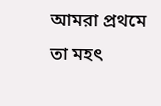আমরা প্রথমে তা মহৎ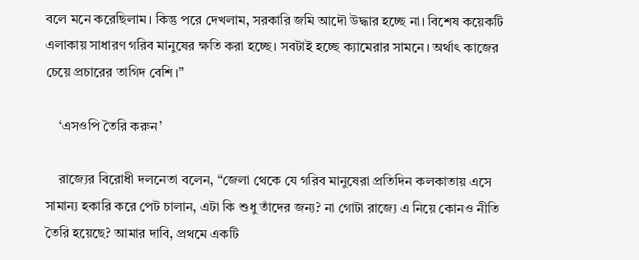বলে মনে করেছিলাম। কিন্তু পরে দেখলাম, সরকারি জমি আদৌ উদ্ধার হচ্ছে না। বিশেষ কয়েকটি এলাকায় সাধারণ গরিব মানুষের ক্ষতি করা হচ্ছে। সবটাই হচ্ছে ক্যামেরার সামনে। অর্থাৎ কাজের চেয়ে প্রচারের তাগিদ বেশি।”

    ‘এসওপি তৈরি করুন’

    রাজ্যের বিরোধী দলনেতা বলেন, “জেলা থেকে যে গরিব মানুষেরা প্রতিদিন কলকাতায় এসে সামান্য হকারি করে পেট চালান, এটা কি শুধু তাঁদের জন্য? না গোটা রাজ্যে এ নিয়ে কোনও নীতি তৈরি হয়েছে? আমার দাবি, প্রথমে একটি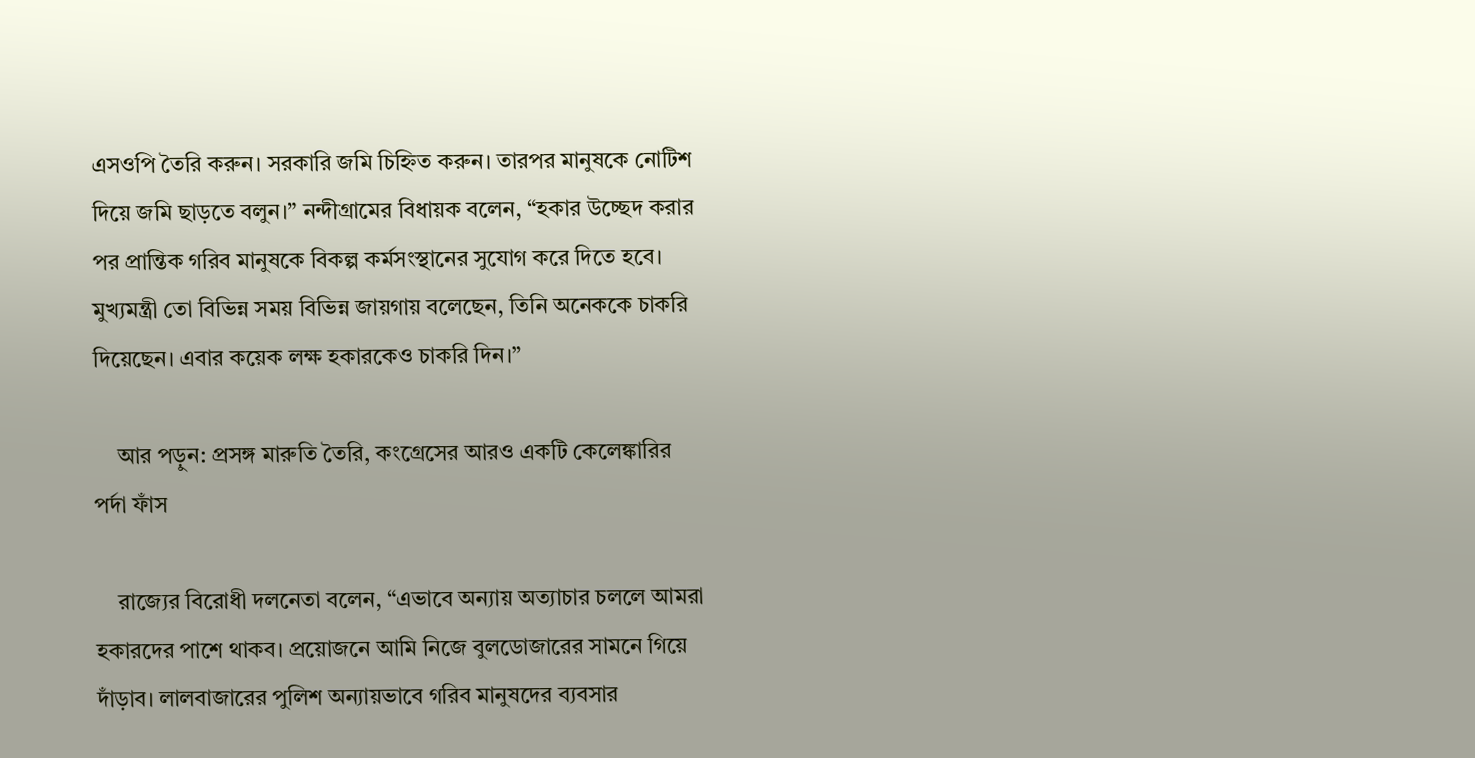এসওপি তৈরি করুন। সরকারি জমি চিহ্নিত করুন। তারপর মানুষকে নোটিশ দিয়ে জমি ছাড়তে বলুন।” নন্দীগ্রামের বিধায়ক বলেন, “হকার উচ্ছেদ করার পর প্রান্তিক গরিব মানুষকে বিকল্প কর্মসংস্থানের সুযোগ করে দিতে হবে। মুখ্যমন্ত্রী তো বিভিন্ন সময় বিভিন্ন জায়গায় বলেছেন, তিনি অনেককে চাকরি দিয়েছেন। এবার কয়েক লক্ষ হকারকেও চাকরি দিন।”

    আর পড়ুন: প্রসঙ্গ মারুতি তৈরি, কংগ্রেসের আরও একটি কেলেঙ্কারির পর্দা ফাঁস

    রাজ্যের বিরোধী দলনেতা বলেন, “এভাবে অন্যায় অত্যাচার চললে আমরা হকারদের পাশে থাকব। প্রয়োজনে আমি নিজে বুলডোজারের সামনে গিয়ে দাঁড়াব। লালবাজারের পুলিশ অন্যায়ভাবে গরিব মানুষদের ব্যবসার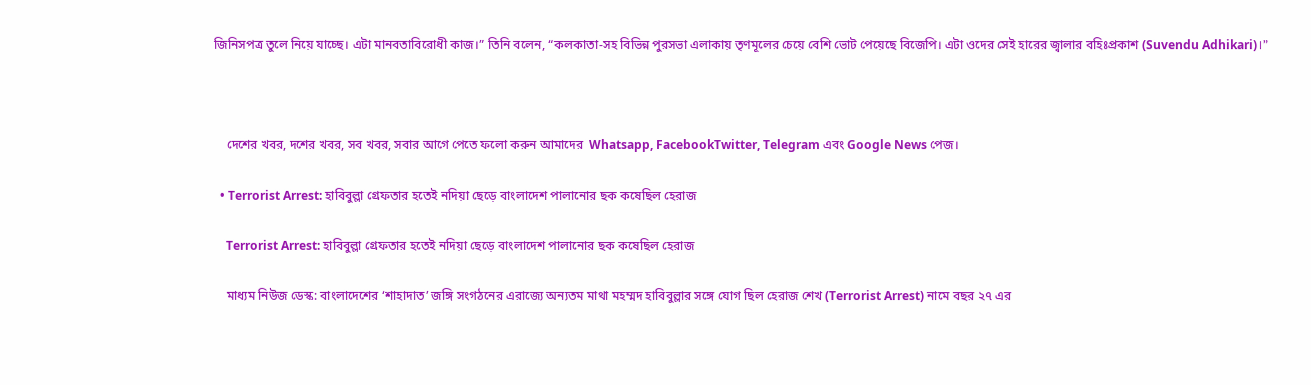জিনিসপত্র তুলে নিয়ে যাচ্ছে। এটা মানবতাবিরোধী কাজ।” তিনি বলেন, “কলকাতা-সহ বিভিন্ন পুরসভা এলাকায় তৃণমূলের চেয়ে বেশি ভোট পেয়েছে বিজেপি। এটা ওদের সেই হারের জ্বালার বহিঃপ্রকাশ (Suvendu Adhikari)।”



    দেশের খবর, দশের খবর, সব খবর, সবার আগে পেতে ফলো করুন আমাদের  Whatsapp, FacebookTwitter, Telegram এবং Google News পেজ।

  • Terrorist Arrest: হাবিবুল্লা গ্রেফতার হতেই নদিয়া ছেড়ে বাংলাদেশ পালানোর ছক কষেছিল হেরাজ

    Terrorist Arrest: হাবিবুল্লা গ্রেফতার হতেই নদিয়া ছেড়ে বাংলাদেশ পালানোর ছক কষেছিল হেরাজ

    মাধ্যম নিউজ ডেস্ক: বাংলাদেশের ‘শাহাদাত’ জঙ্গি সংগঠনের এরাজ্যে অন্যতম মাথা মহম্মদ হাবিবুল্লার সঙ্গে যোগ ছিল হেরাজ শেখ (Terrorist Arrest) নামে বছর ২৭ এর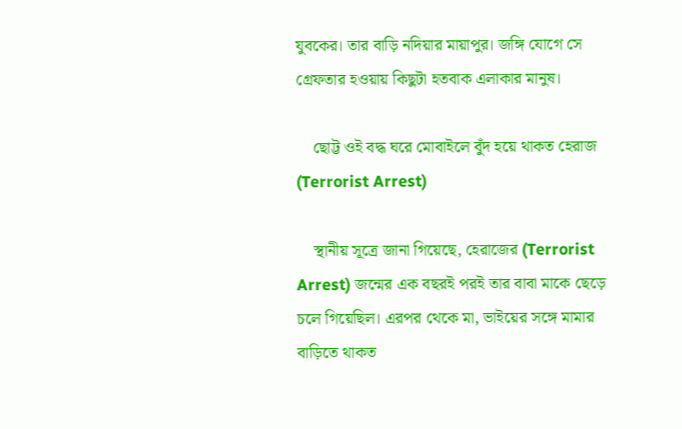যুবকের। তার বাড়ি নদিয়ার মায়াপুর। জঙ্গি যোগে সে গ্রেফতার হওয়ায় কিছুটা হতবাক এলাকার মানুষ।

    ছোট্ট ওই বদ্ধ ঘরে মোবাইলে বুঁদ হয়ে থাকত হেরাজ (Terrorist Arrest)

    স্থানীয় সূত্রে জানা গিয়েছে, হেরাজের (Terrorist Arrest) জন্মের এক বছরই পরই তার বাবা মাকে ছেড়ে চলে গিয়েছিল। এরপর থেকে মা, ভাইয়ের সঙ্গে মামার বাড়িতে থাকত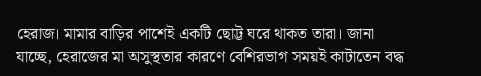হেরাজ। মামার বাড়ির পাশেই একটি ছোট্ট ঘরে থাকত তারা। জানা যাচ্ছে, হেরাজের মা অসুস্থতার কারণে বেশিরভাগ সময়ই কাটাতেন বদ্ধ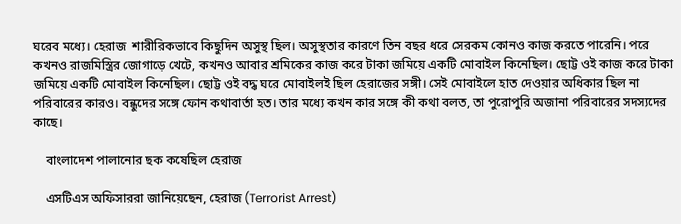ঘরেব মধ্যে। হেরাজ  শারীরিকভাবে কিছুদিন অসুস্থ ছিল। অসুস্থতার কারণে তিন বছর ধরে সেরকম কোনও কাজ করতে পারেনি। পরে কখনও রাজমিস্ত্রির জোগাড়ে খেটে, কখনও আবার শ্রমিকের কাজ করে টাকা জমিয়ে একটি মোবাইল কিনেছিল। ছোট্ট ওই কাজ করে টাকা জমিয়ে একটি মোবাইল কিনেছিল। ছোট্ট ওই বদ্ধ ঘরে মোবাইলই ছিল হেরাজের সঙ্গী। সেই মোবাইলে হাত দেওয়ার অধিকার ছিল না পরিবারের কারও। বন্ধুদের সঙ্গে ফোন কথাবার্তা হত। তার মধ্যে কখন কার সঙ্গে কী কথা বলত, তা পুরোপুরি অজানা পরিবারের সদস্যদের কাছে।

    বাংলাদেশ পালানোর ছক কষেছিল হেরাজ

    এসটিএস অফিসাররা জানিয়েছেন, হেরাজ (Terrorist Arrest)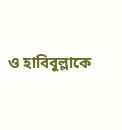ও হাবিবুল্লাকে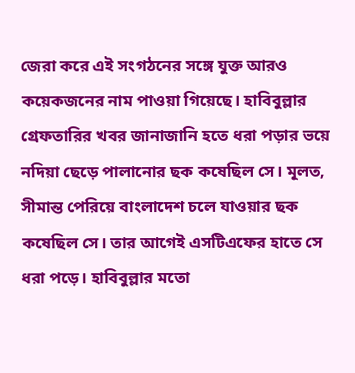জেরা করে এই সংগঠনের সঙ্গে যুক্ত আরও কয়েকজনের নাম পাওয়া গিয়েছে। হাবিবুল্লার গ্রেফতারির খবর জানাজানি হতে ধরা পড়ার ভয়ে নদিয়া ছেড়ে পালানোর ছক কষেছিল সে। মূলত, সীমান্ত পেরিয়ে বাংলাদেশ চলে যাওয়ার ছক কষেছিল সে। তার আগেই এসটিএফের হাতে সে ধরা পড়ে। হাবিবুল্লার মতো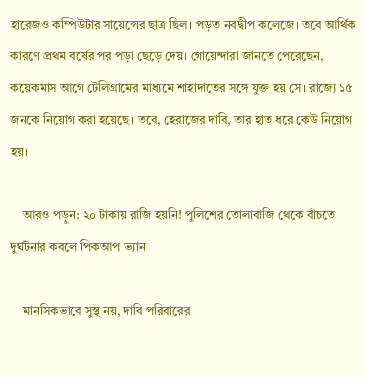হারেজও কম্পিউটার সায়েন্সের ছাত্র ছিল। পড়ত নবদ্বীপ কলেজে। তবে আর্থিক কারণে প্রথম বর্ষের পর পড়া ছেড়ে দেয়। গোয়েন্দারা জানতে পেরেছেন, কয়েকমাস আগে টেলিগ্রামের মাধ্যমে শাহাদাতের সঙ্গে যুক্ত হয় সে। রাজ্যে ১৫ জনকে নিয়োগ করা হয়েছে। তবে, হেরাজের দাবি, তার হাত ধরে কেউ নিয়োগ হয়।

    আরও পড়ুন: ২০ টাকায় রাজি হয়নি! পুলিশের তোলাবাজি থেকে বাঁচতে দুর্ঘটনার কবলে পিকআপ ভ্যান

    মানসিকভাবে সুস্থ নয়, দাবি পরিবারের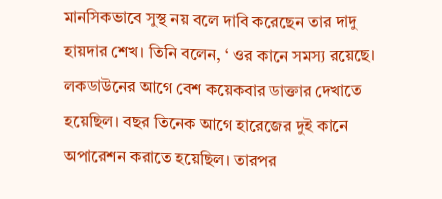মানসিকভাবে সুস্থ নয় বলে দাবি করেছেন তার দাদু হায়দার শেখ। তিনি বলেন, ‘ ওর কানে সমস্য রয়েছে। লকডাউনের আগে বেশ কয়েকবার ডাক্তার দেখাতে হয়েছিল। বছর তিনেক আগে হারেজের দুই কানে  অপারেশন করাতে হয়েছিল। তারপর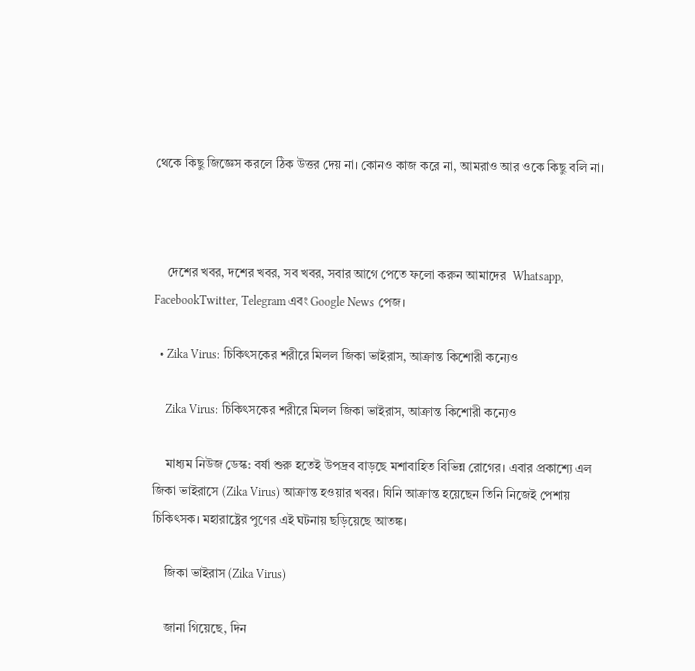থেকে কিছু জিজ্ঞেস করলে ঠিক উত্তর দেয় না। কোনও কাজ করে না, আমরাও আর ওকে কিছু বলি না।



    দেশের খবর, দশের খবর, সব খবর, সবার আগে পেতে ফলো করুন আমাদের  Whatsapp, FacebookTwitter, Telegram এবং Google News পেজ।

  • Zika Virus: চিকিৎসকের শরীরে মিলল জিকা ভাইরাস, আক্রান্ত কিশোরী কন্যেও

    Zika Virus: চিকিৎসকের শরীরে মিলল জিকা ভাইরাস, আক্রান্ত কিশোরী কন্যেও

    মাধ্যম নিউজ ডেস্ক: বর্ষা শুরু হতেই উপদ্রব বাড়ছে মশাবাহিত বিভিন্ন রোগের। এবার প্রকাশ্যে এল জিকা ভাইরাসে (Zika Virus) আক্রান্ত হওয়ার খবর। যিনি আক্রান্ত হয়েছেন তিনি নিজেই পেশায় চিকিৎসক। মহারাষ্ট্রের পুণের এই ঘটনায় ছড়িয়েছে আতঙ্ক।

    জিকা ভাইরাস (Zika Virus)

    জানা গিয়েছে, দিন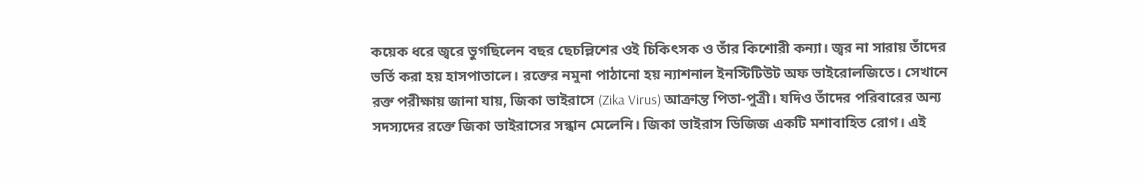কয়েক ধরে জ্বরে ভুগছিলেন বছর ছেচল্লিশের ওই চিকিৎসক ও তাঁর কিশোরী কন্যা। জ্বর না সারায় তাঁদের ভর্তি করা হয় হাসপাতালে। রক্তের নমুনা পাঠানো হয় ন্যাশনাল ইনস্টিটিউট অফ ভাইরোলজিতে। সেখানে রক্ত পরীক্ষায় জানা যায়, জিকা ভাইরাসে (Zika Virus) আক্রান্ত পিতা-পুত্রী। যদিও তাঁদের পরিবারের অন্য সদস্যদের রক্তে জিকা ভাইরাসের সন্ধান মেলেনি। জিকা ভাইরাস ডিজিজ একটি মশাবাহিত রোগ। এই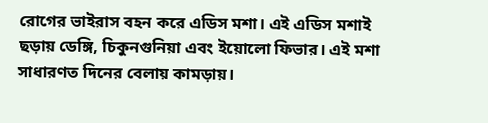রোগের ভাইরাস বহন করে এডিস মশা। এই এডিস মশাই ছড়ায় ডেঙ্গি, চিকুনগুনিয়া এবং ইয়োলো ফিভার। এই মশা সাধারণত দিনের বেলায় কামড়ায়।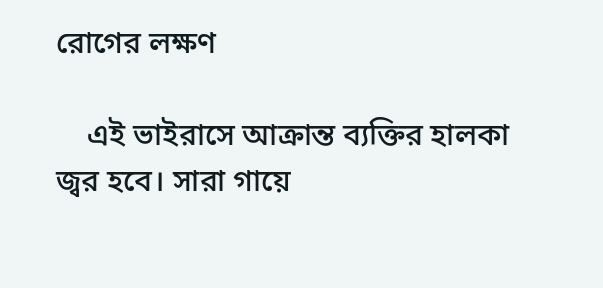রোগের লক্ষণ

    এই ভাইরাসে আক্রান্ত ব্যক্তির হালকা জ্বর হবে। সারা গায়ে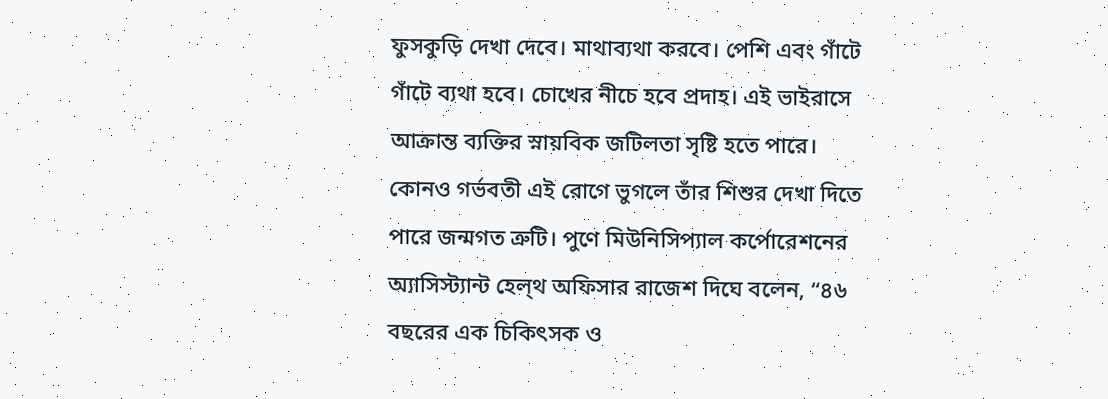ফুসকুড়ি দেখা দেবে। মাথাব্যথা করবে। পেশি এবং গাঁটে গাঁটে ব্যথা হবে। চোখের নীচে হবে প্রদাহ। এই ভাইরাসে আক্রান্ত ব্যক্তির স্নায়বিক জটিলতা সৃষ্টি হতে পারে। কোনও গর্ভবতী এই রোগে ভুগলে তাঁর শিশুর দেখা দিতে পারে জন্মগত ত্রুটি। পুণে মিউনিসিপ্যাল কর্পোরেশনের অ্যাসিস্ট্যান্ট হেল্থ অফিসার রাজেশ দিঘে বলেন, “৪৬ বছরের এক চিকিৎসক ও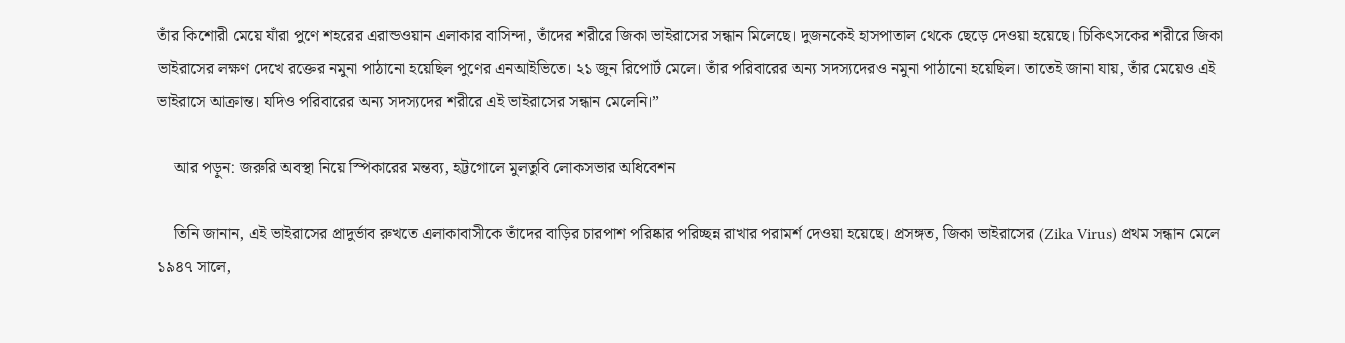তাঁর কিশোরী মেয়ে যাঁরা পুণে শহরের এরান্ডওয়ান এলাকার বাসিন্দা, তাঁদের শরীরে জিকা ভাইরাসের সন্ধান মিলেছে। দুজনকেই হাসপাতাল থেকে ছেড়ে দেওয়া হয়েছে। চিকিৎসকের শরীরে জিকা ভাইরাসের লক্ষণ দেখে রক্তের নমুনা পাঠানো হয়েছিল পুণের এনআইভিতে। ২১ জুন রিপোর্ট মেলে। তাঁর পরিবারের অন্য সদস্যদেরও নমুনা পাঠানো হয়েছিল। তাতেই জানা যায়, তাঁর মেয়েও এই ভাইরাসে আক্রান্ত। যদিও পরিবারের অন্য সদস্যদের শরীরে এই ভাইরাসের সন্ধান মেলেনি।”

    আর পড়ুন: জরুরি অবস্থা নিয়ে স্পিকারের মন্তব্য, হট্টগোলে মুলতুবি লোকসভার অধিবেশন

    তিনি জানান, এই ভাইরাসের প্রাদুর্ভাব রুখতে এলাকাবাসীকে তাঁদের বাড়ির চারপাশ পরিষ্কার পরিচ্ছন্ন রাখার পরামর্শ দেওয়া হয়েছে। প্রসঙ্গত, জিকা ভাইরাসের (Zika Virus) প্রথম সন্ধান মেলে ১৯৪৭ সালে,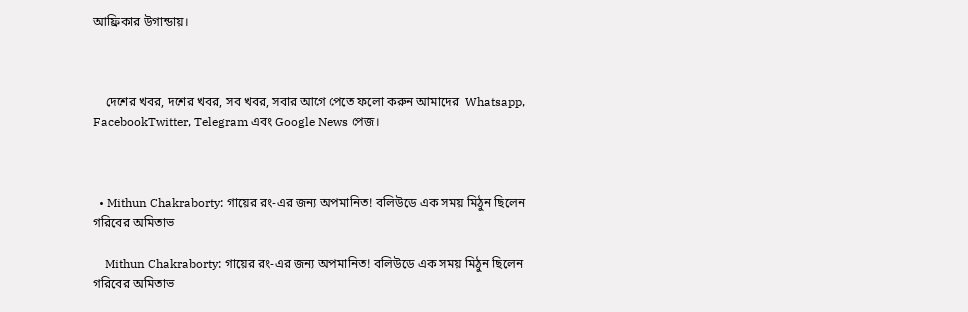আফ্রিকার উগান্ডায়।



    দেশের খবর, দশের খবর, সব খবর, সবার আগে পেতে ফলো করুন আমাদের  Whatsapp, FacebookTwitter, Telegram এবং Google News পেজ।



  • Mithun Chakraborty: গায়ের রং-এর জন্য অপমানিত! বলিউডে এক সময় মিঠুন ছিলেন গরিবের অমিতাভ

    Mithun Chakraborty: গায়ের রং-এর জন্য অপমানিত! বলিউডে এক সময় মিঠুন ছিলেন গরিবের অমিতাভ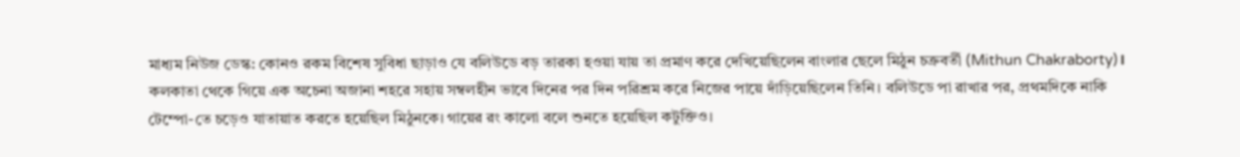মাধ্যম নিউজ ডেস্ক: কোনও রকম বিশেষ সুবিধা ছাড়াও যে বলিউডে বড় তারকা হওয়া যায় তা প্রমাণ করে দেখিয়েছিলেন বাংলার ছেলে মিঠুন চক্রবর্তী (Mithun Chakraborty)। কলকাতা থেকে গিয়ে এক অচেনা অজানা শহরে সহায় সম্বলহীন ভাবে দিনের পর দিন পরিশ্রম করে নিজের পায়ে দাঁড়িয়েছিলেন তিনি। বলিউডে পা রাখার পর, প্রথমদিকে নাকি টেম্পো-তে চড়েও যাতায়াত করতে হয়েছিল মিঠুনকে। গায়ের রং কালো বলে শুনতে হয়েছিল কটুক্তিও।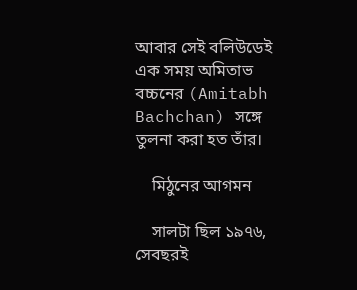আবার সেই বলিউডেই এক সময় অমিতাভ বচ্চনের (Amitabh Bachchan) সঙ্গে তুলনা করা হত তাঁর।

    মিঠুনের আগমন

    সালটা ছিল ১৯৭৬, সেবছরই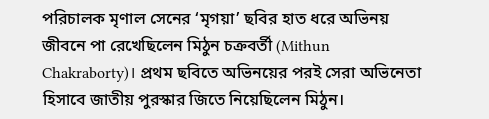পরিচালক মৃণাল সেনের ‘মৃগয়া’ ছবির হাত ধরে অভিনয় জীবনে পা রেখেছিলেন মিঠুন চক্রবর্তী (Mithun Chakraborty)। প্রথম ছবিতে অভিনয়ের পরই সেরা অভিনেতা হিসাবে জাতীয় পুরস্কার জিতে নিয়েছিলেন মিঠুন।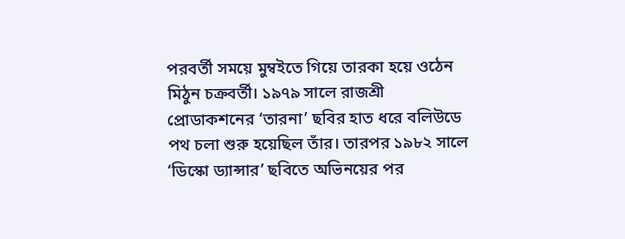পরবর্তী সময়ে মুম্বইতে গিয়ে তারকা হয়ে ওঠেন মিঠুন চক্রবর্তী। ১৯৭৯ সালে রাজশ্রী প্রোডাকশনের ‘তারনা’ ছবির হাত ধরে বলিউডে পথ চলা শুরু হয়েছিল তাঁর। তারপর ১৯৮২ সালে ‘ডিস্কো ড্যান্সার’ ছবিতে অভিনয়ের পর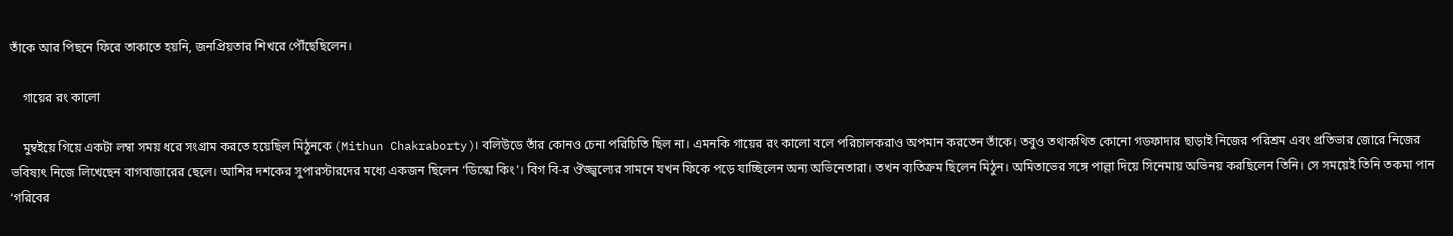তাঁকে আর পিছনে ফিরে তাকাতে হয়নি, জনপ্রিয়তার শিখরে পৌঁছেছিলেন।

    গায়ের রং কালো

    মুম্বইয়ে গিয়ে একটা লম্বা সময় ধরে সংগ্রাম করতে হয়েছিল মিঠুনকে (Mithun Chakraborty)। বলিউডে তাঁর কোনও চেনা পরিচিতি ছিল না। এমনকি গায়ের রং কালো বলে পরিচালকরাও অপমান করতেন তাঁকে। তবুও তথাকথিত কোনো গডফাদার ছাড়াই নিজের পরিশ্রম এবং প্রতিভার জোরে নিজের ভবিষ্যৎ নিজে লিখেছেন বাগবাজারের ছেলে। আশির দশকের সুপারস্টারদের মধ্যে একজন ছিলেন ‘ডিস্কো কিং’। বিগ বি-র ঔজ্জ্বল্যের সামনে যখন ফিকে পড়ে যাচ্ছিলেন অন্য অভিনেতারা। তখন ব্যতিক্রম ছিলেন মিঠুন। অমিতাভের সঙ্গে পাল্লা দিয়ে সিনেমায় অভিনয় করছিলেন তিনি। সে সময়েই তিনি তকমা পান ‘গরিবের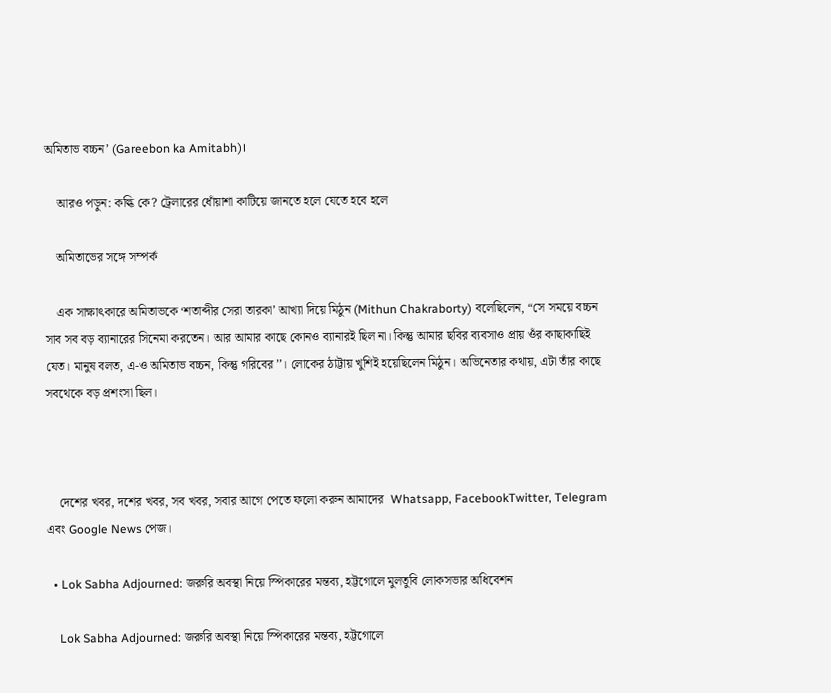অমিতাভ বচ্চন’ (Gareebon ka Amitabh)।

    আরও পড়ুন: কল্কি কে? ট্রেলারের ধোঁয়াশা কাটিয়ে জানতে হলে যেতে হবে হলে

    অমিতাভের সঙ্গে সম্পর্ক

    এক সাক্ষাৎকারে অমিতাভকে ‘শতাব্দীর সেরা তারকা’ আখ্যা দিয়ে মিঠুন (Mithun Chakraborty) বলেছিলেন, “সে সময়ে বচ্চন সাব সব বড় ব্যানারের সিনেমা করতেন। আর আমার কাছে কোনও ব্যানারই ছিল না। কিন্তু আমার ছবির ব্যবসাও প্রায় ওঁর কাছাকাছিই যেত। মানুষ বলত, এ-ও অমিতাভ বচ্চন, কিন্তু গরিবের’’। লোকের ঠাট্টায় খুশিই হয়েছিলেন মিঠুন। অভিনেতার কথায়, এটা তাঁর কাছে সবথেকে বড় প্রশংসা ছিল।



    দেশের খবর, দশের খবর, সব খবর, সবার আগে পেতে ফলো করুন আমাদের  Whatsapp, FacebookTwitter, Telegram এবং Google News পেজ।

  • Lok Sabha Adjourned: জরুরি অবস্থা নিয়ে স্পিকারের মন্তব্য, হট্টগোলে মুলতুবি লোকসভার অধিবেশন

    Lok Sabha Adjourned: জরুরি অবস্থা নিয়ে স্পিকারের মন্তব্য, হট্টগোলে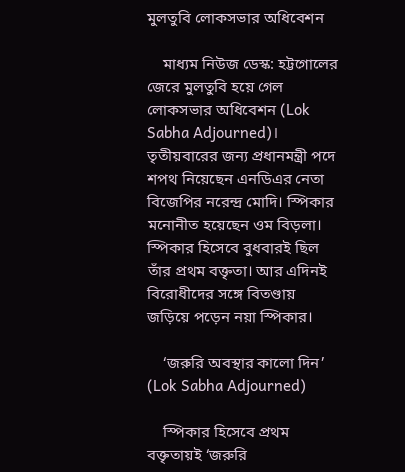মুলতুবি লোকসভার অধিবেশন

    মাধ্যম নিউজ ডেস্ক: হট্টগোলের জেরে মুলতুবি হয়ে গেল লোকসভার অধিবেশন (Lok Sabha Adjourned)। তৃতীয়বারের জন্য প্রধানমন্ত্রী পদে শপথ নিয়েছেন এনডিএর নেতা বিজেপির নরেন্দ্র মোদি। স্পিকার মনোনীত হয়েছেন ওম বিড়লা। স্পিকার হিসেবে বুধবারই ছিল তাঁর প্রথম বক্তৃতা। আর এদিনই বিরোধীদের সঙ্গে বিতণ্ডায় জড়িয়ে পড়েন নয়া স্পিকার।

    ‘জরুরি অবস্থার কালো দিন’ (Lok Sabha Adjourned)

    স্পিকার হিসেবে প্রথম বক্তৃতায়ই ‘জরুরি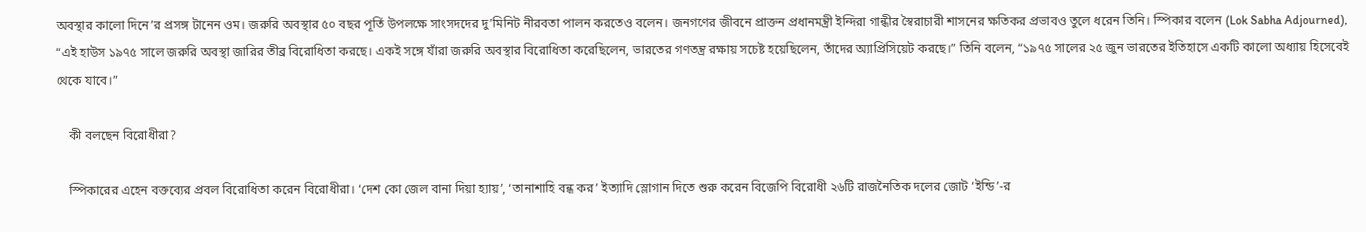অবস্থার কালো দিনে’র প্রসঙ্গ টানেন ওম। জরুরি অবস্থার ৫০ বছর পূর্তি উপলক্ষে সাংসদদের দু’মিনিট নীরবতা পালন করতেও বলেন। জনগণের জীবনে প্রাক্তন প্রধানমন্ত্রী ইন্দিরা গান্ধীর স্বৈরাচারী শাসনের ক্ষতিকর প্রভাবও তুলে ধরেন তিনি। স্পিকার বলেন (Lok Sabha Adjourned), “এই হাউস ১৯৭৫ সালে জরুরি অবস্থা জারির তীব্র বিরোধিতা করছে। একই সঙ্গে যাঁরা জরুরি অবস্থার বিরোধিতা করেছিলেন, ভারতের গণতন্ত্র রক্ষায় সচেষ্ট হয়েছিলেন, তাঁদের অ্যাপ্রিসিয়েট করছে।” তিনি বলেন, “১৯৭৫ সালের ২৫ জুন ভারতের ইতিহাসে একটি কালো অধ্যায় হিসেবেই থেকে যাবে।”

    কী বলছেন বিরোধীরা?

    স্পিকারের এহেন বক্তব্যের প্রবল বিরোধিতা করেন বিরোধীরা। ‘দেশ কো জেল বানা দিয়া হ্যায়’, ‘তানাশাহি বন্ধ কর’ ইত্যাদি স্লোগান দিতে শুরু করেন বিজেপি বিরোধী ২৬টি রাজনৈতিক দলের জোট ‘ইন্ডি’-র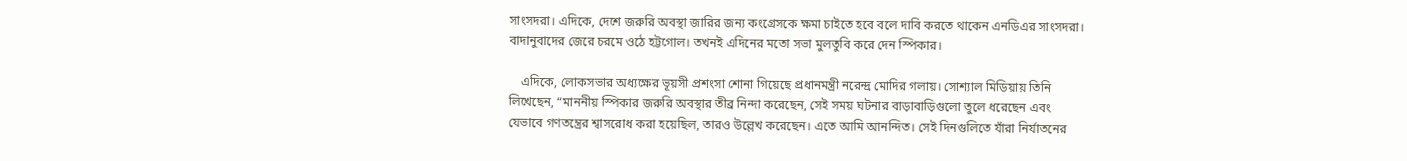সাংসদরা। এদিকে, দেশে জরুরি অবস্থা জারির জন্য কংগ্রেসকে ক্ষমা চাইতে হবে বলে দাবি করতে থাকেন এনডিএর সাংসদরা। বাদানুবাদের জেরে চরমে ওঠে হট্টগোল। তখনই এদিনের মতো সভা মুলতুবি করে দেন স্পিকার।

    এদিকে, লোকসভার অধ্যক্ষের ভূয়সী প্রশংসা শোনা গিয়েছে প্রধানমন্ত্রী নরেন্দ্র মোদির গলায়। সোশ্যাল মিডিয়ায় তিনি লিখেছেন, “মাননীয় স্পিকার জরুরি অবস্থার তীব্র নিন্দা করেছেন, সেই সময় ঘটনার বাড়াবাড়িগুলো তুলে ধরেছেন এবং যেভাবে গণতন্ত্রের শ্বাসরোধ করা হয়েছিল, তারও উল্লেখ করেছেন। এতে আমি আনন্দিত। সেই দিনগুলিতে যাঁরা নির্যাতনের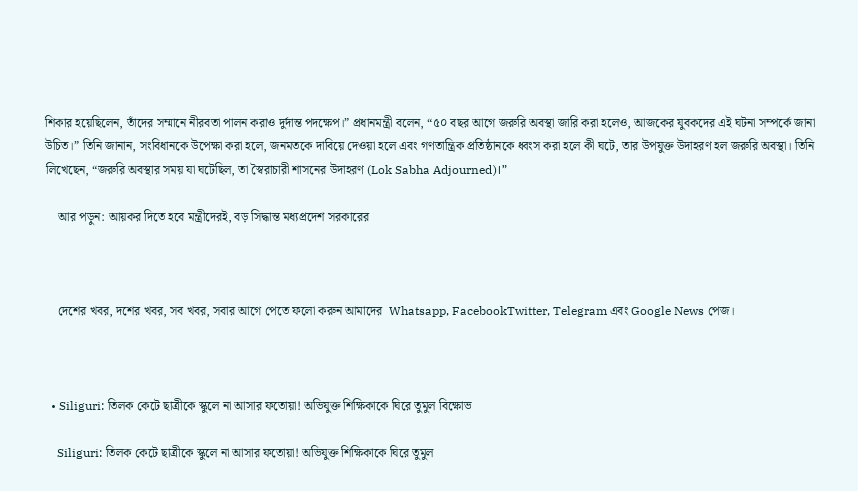শিকার হয়েছিলেন, তাঁদের সম্মানে নীরবতা পালন করাও দুর্দান্ত পদক্ষেপ।” প্রধানমন্ত্রী বলেন, “৫০ বছর আগে জরুরি অবস্থা জারি করা হলেও, আজকের যুবকদের এই ঘটনা সম্পর্কে জানা উচিত।” তিনি জানান, সংবিধানকে উপেক্ষা করা হলে, জনমতকে দাবিয়ে দেওয়া হলে এবং গণতান্ত্রিক প্রতিষ্ঠানকে ধ্বংস করা হলে কী ঘটে, তার উপযুক্ত উদাহরণ হল জরুরি অবস্থা। তিনি লিখেছেন, “জরুরি অবস্থার সময় যা ঘটেছিল, তা স্বৈরাচারী শাসনের উদাহরণ (Lok Sabha Adjourned)।”

    আর পড়ুন: আয়কর দিতে হবে মন্ত্রীদেরই, বড় সিদ্ধান্ত মধ্যপ্রদেশ সরকারের



    দেশের খবর, দশের খবর, সব খবর, সবার আগে পেতে ফলো করুন আমাদের  Whatsapp, FacebookTwitter, Telegram এবং Google News পেজ।



  • Siliguri: তিলক কেটে ছাত্রীকে স্কুলে না আসার ফতোয়া! অভিযুক্ত শিক্ষিকাকে ঘিরে তুমুল বিক্ষোভ

    Siliguri: তিলক কেটে ছাত্রীকে স্কুলে না আসার ফতোয়া! অভিযুক্ত শিক্ষিকাকে ঘিরে তুমুল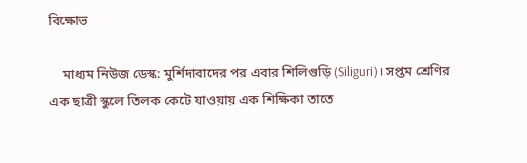বিক্ষোভ

    মাধ্যম নিউজ ডেস্ক: মুর্শিদাবাদের পর এবার শিলিগুড়ি (Siliguri)। সপ্তম শ্রেণির এক ছাত্রী স্কুলে তিলক কেটে যাওয়ায় এক শিক্ষিকা তাতে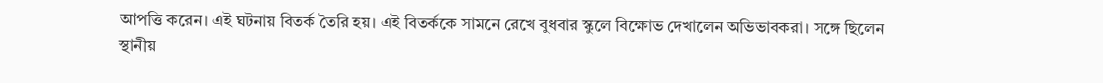আপত্তি করেন। এই ঘটনায় বিতর্ক তৈরি হয়। এই বিতর্ককে সামনে রেখে বুধবার স্কুলে বিক্ষোভ দেখালেন অভিভাবকরা। সঙ্গে ছিলেন স্থানীয়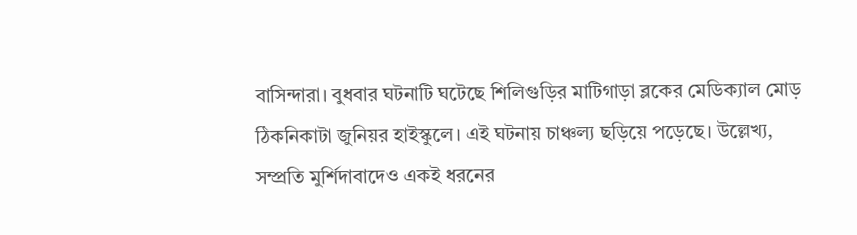বাসিন্দারা। বুধবার ঘটনাটি ঘটেছে শিলিগুড়ির মাটিগাড়া ব্লকের মেডিক্যাল মোড় ঠিকনিকাটা জুনিয়র হাইস্কুলে। এই ঘটনায় চাঞ্চল্য ছড়িয়ে পড়েছে। উল্লেখ্য, সম্প্রতি মুর্শিদাবাদেও একই ধরনের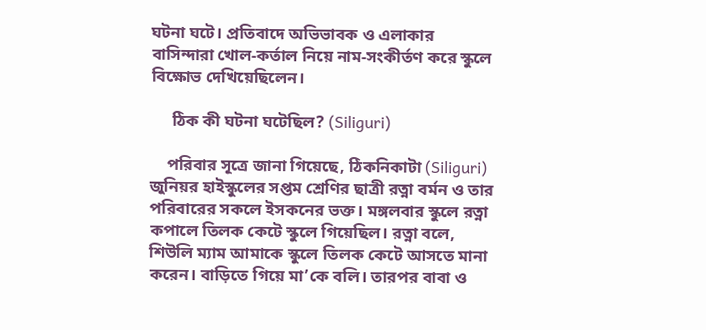ঘটনা ঘটে। প্রতিবাদে অভিভাবক ও এলাকার বাসিন্দারা খোল-কর্তাল নিয়ে নাম-সংকীর্তণ করে স্কুলে বিক্ষোভ দেখিয়েছিলেন।

     ঠিক কী ঘটনা ঘটেছিল? (Siliguri)

    পরিবার সূত্রে জানা গিয়েছে, ঠিকনিকাটা (Siliguri) জুনিয়র হাইস্কুলের সপ্তম শ্রেণির ছাত্রী রত্না বর্মন ও তার পরিবারের সকলে ইসকনের ভক্ত। মঙ্গলবার স্কুলে রত্না কপালে তিলক কেটে স্কুলে গিয়েছিল। রত্না বলে, শিউলি ম্যাম আমাকে স্কুলে তিলক কেটে আসতে মানা করেন। বাড়িতে গিয়ে মা’কে বলি। তারপর বাবা ও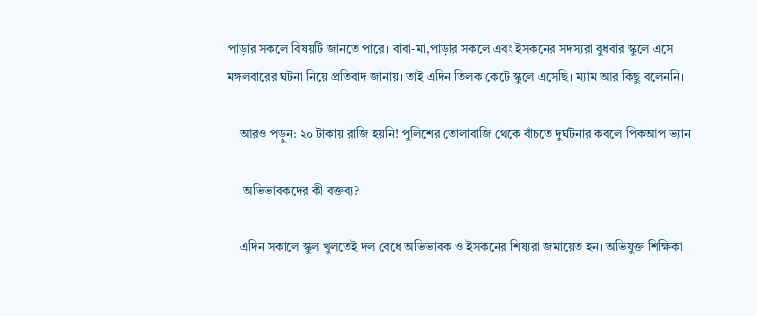পাড়ার সকলে বিষয়টি জানতে পারে। বাবা-মা,পাড়ার সকলে এবং ইসকনের সদস্যরা বুধবার স্কুলে এসে মঙ্গলবারের ঘটনা নিয়ে প্রতিবাদ জানায়। তাই এদিন তিলক কেটে স্কুলে এসেছি। ম্যাম আর কিছু বলেননি।

    আরও পড়ুন: ২০ টাকায় রাজি হয়নি! পুলিশের তোলাবাজি থেকে বাঁচতে দুর্ঘটনার কবলে পিকআপ ভ্যান

     অভিভাবকদের কী বক্তব্য?

    এদিন সকালে স্কুল খুলতেই দল বেধে অভিভাবক ও ইসকনের শিষ্যরা জমায়েত হন। অভিযুক্ত শিক্ষিকা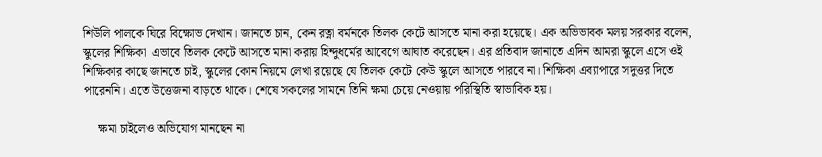শিউলি পালকে ঘিরে বিক্ষোভ দেখান। জানতে চান, কেন রত্না বর্মনকে তিলক কেটে আসতে মানা করা হয়েছে। এক অভিভাবক মলয় সরকার বলেন, স্কুলের শিক্ষিকা  এভাবে তিলক কেটে আসতে মানা করায় হিন্দুধর্মের আবেগে আঘাত করেছেন। এর প্রতিবাদ জানাতে এদিন আমরা স্কুলে এসে ওই শিক্ষিকার কাছে জানতে চাই, স্কুলের কোন নিয়মে লেখা রয়েছে যে তিলক কেটে কেউ স্কুলে আসতে পারবে না। শিক্ষিকা এব্যাপারে সদুত্তর দিতে পারেননি। এতে উত্তেজনা বাড়তে থাকে। শেষে সকলের সামনে তিনি ক্ষমা চেয়ে নেওয়ায় পরিস্থিতি স্বাভাবিক হয়।

     ক্ষমা চাইলেও অভিযোগ মানছেন না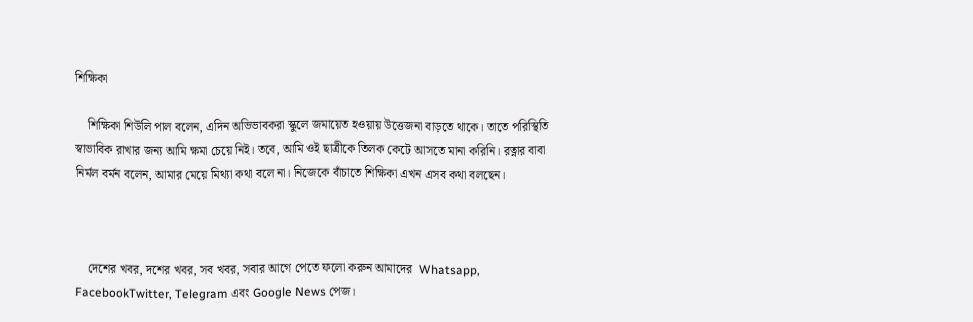শিক্ষিকা

    শিক্ষিকা শিউলি পাল বলেন, এদিন অভিভাবকরা স্কুলে জমায়েত হওয়ায় উত্তেজনা বাড়তে থাকে। তাতে পরিস্থিতি স্বাভাবিক রাখার জন্য আমি ক্ষমা চেয়ে নিই। তবে, আমি ওই ছাত্রীকে তিলক কেটে আসতে মানা করিনি। রত্নার বাবা নির্মল বর্মন বলেন, আমার মেয়ে মিথ্যা কথা বলে না। নিজেকে বাঁচাতে শিক্ষিকা এখন এসব কথা বলছেন।



    দেশের খবর, দশের খবর, সব খবর, সবার আগে পেতে ফলো করুন আমাদের  Whatsapp, FacebookTwitter, Telegram এবং Google News পেজ।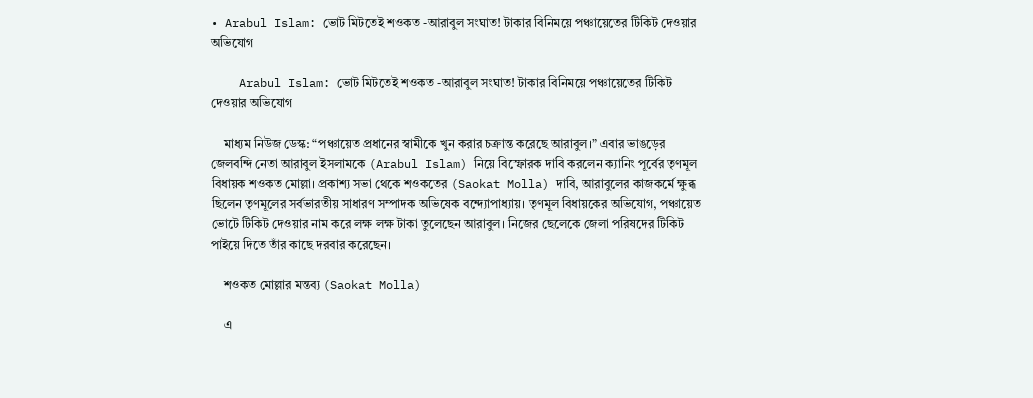• Arabul Islam: ভোট মিটতেই শওকত -আরাবুল সংঘাত! টাকার বিনিময়ে পঞ্চায়েতের টিকিট দেওয়ার অভিযোগ

    Arabul Islam: ভোট মিটতেই শওকত -আরাবুল সংঘাত! টাকার বিনিময়ে পঞ্চায়েতের টিকিট দেওয়ার অভিযোগ

    মাধ্যম নিউজ ডেস্ক: “পঞ্চায়েত প্রধানের স্বামীকে খুন করার চক্রান্ত করেছে আরাবুল।” এবার ভাঙড়ের জেলবন্দি নেতা আরাবুল ইসলামকে (Arabul Islam) নিয়ে বিস্ফোরক দাবি করলেন ক্যানিং পূর্বের তৃণমূল বিধায়ক শওকত মোল্লা। প্রকাশ্য সভা থেকে শওকতের (Saokat Molla) দাবি, আরাবুলের কাজকর্মে ক্ষুব্ধ ছিলেন তৃণমূলের সর্বভারতীয় সাধারণ সম্পাদক অভিষেক বন্দ্যোপাধ্যায়। তৃণমূল বিধায়কের অভিযোগ, পঞ্চায়েত ভোটে টিকিট দেওয়ার নাম করে লক্ষ লক্ষ টাকা তুলেছেন আরাবুল। নিজের ছেলেকে জেলা পরিষদের টিকিট পাইয়ে দিতে তাঁর কাছে দরবার করেছেন।

    শওকত মোল্লার মন্তব্য (Saokat Molla)

    এ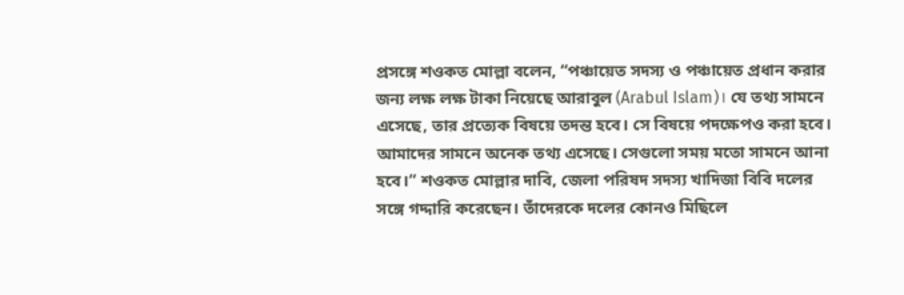প্রসঙ্গে শওকত মোল্লা বলেন, “পঞ্চায়েত সদস্য ও পঞ্চায়েত প্রধান করার জন্য লক্ষ লক্ষ টাকা নিয়েছে আরাবুল (Arabul Islam)। যে তথ্য সামনে এসেছে, তার প্রত্যেক বিষয়ে তদন্ত হবে। সে বিষয়ে পদক্ষেপও করা হবে। আমাদের সামনে অনেক তথ্য এসেছে। সেগুলো সময় মতো সামনে আনা হবে।” শওকত মোল্লার দাবি, জেলা পরিষদ সদস্য খাদিজা বিবি দলের সঙ্গে গদ্দারি করেছেন। তাঁদেরকে দলের কোনও মিছিলে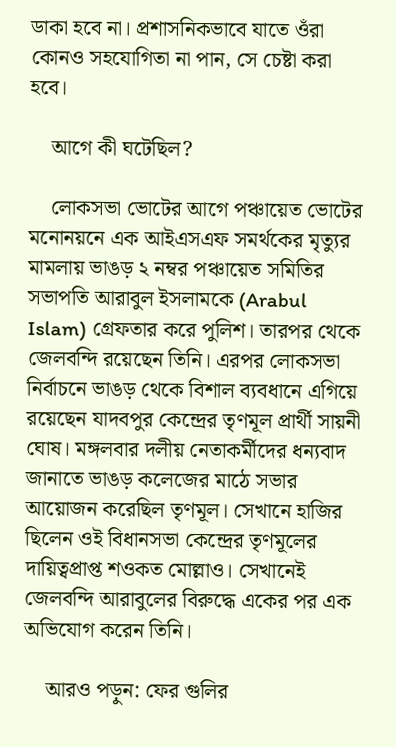ডাকা হবে না। প্রশাসনিকভাবে যাতে ওঁরা কোনও সহযোগিতা না পান, সে চেষ্টা করা হবে।

    আগে কী ঘটেছিল?

    লোকসভা ভোটের আগে পঞ্চায়েত ভোটের মনোনয়নে এক আইএসএফ সমর্থকের মৃত্যুর মামলায় ভাঙড় ২ নম্বর পঞ্চায়েত সমিতির সভাপতি আরাবুল ইসলামকে (Arabul Islam) গ্রেফতার করে পুলিশ। তারপর থেকে জেলবন্দি রয়েছেন তিনি। এরপর লোকসভা নির্বাচনে ভাঙড় থেকে বিশাল ব্যবধানে এগিয়ে রয়েছেন যাদবপুর কেন্দ্রের তৃণমূল প্রার্থী সায়নী ঘোষ। মঙ্গলবার দলীয় নেতাকর্মীদের ধন্যবাদ জানাতে ভাঙড় কলেজের মাঠে সভার আয়োজন করেছিল তৃণমূল। সেখানে হাজির ছিলেন ওই বিধানসভা কেন্দ্রের তৃণমূলের দায়িত্বপ্রাপ্ত শওকত মোল্লাও। সেখানেই জেলবন্দি আরাবুলের বিরুদ্ধে একের পর এক অভিযোগ করেন তিনি।

    আরও পড়ুন: ফের গুলির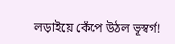লড়াইয়ে কেঁপে উঠল ভূস্বর্গ!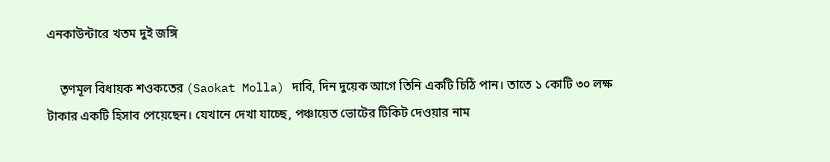এনকাউন্টারে খতম দুই জঙ্গি

    তৃণমূল বিধায়ক শওকতের (Saokat Molla) দাবি, দিন দুয়েক আগে তিনি একটি চিঠি পান। তাতে ১ কোটি ৩০ লক্ষ টাকার একটি হিসাব পেয়েছেন। যেখানে দেখা যাচ্ছে, পঞ্চায়েত ভোটের টিকিট দেওয়ার নাম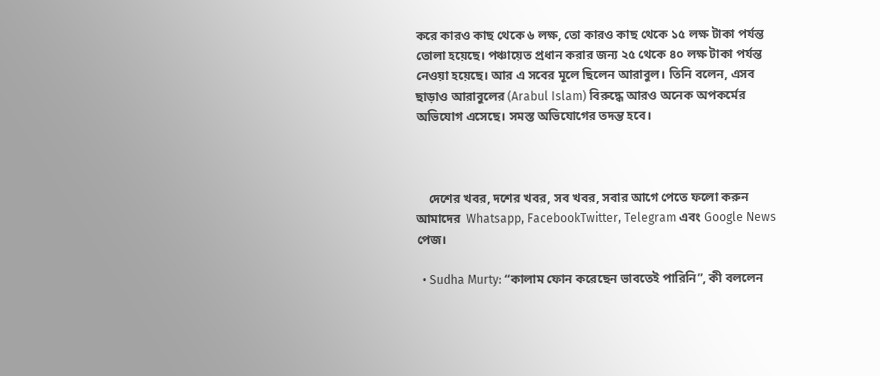করে কারও কাছ থেকে ৬ লক্ষ, তো কারও কাছ থেকে ১৫ লক্ষ টাকা পর্যন্ত তোলা হয়েছে। পঞ্চায়েত প্রধান করার জন্য ২৫ থেকে ৪০ লক্ষ টাকা পর্যন্ত নেওয়া হয়েছে। আর এ সবের মূলে ছিলেন আরাবুল। তিনি বলেন, এসব ছাড়াও আরাবুলের (Arabul Islam) বিরুদ্ধে আরও অনেক অপকর্মের অভিযোগ এসেছে। সমস্ত অভিযোগের তদন্ত হবে।



    দেশের খবর, দশের খবর, সব খবর, সবার আগে পেতে ফলো করুন আমাদের  Whatsapp, FacebookTwitter, Telegram এবং Google News পেজ।

  • Sudha Murty: “কালাম ফোন করেছেন ভাবতেই পারিনি”, কী বললেন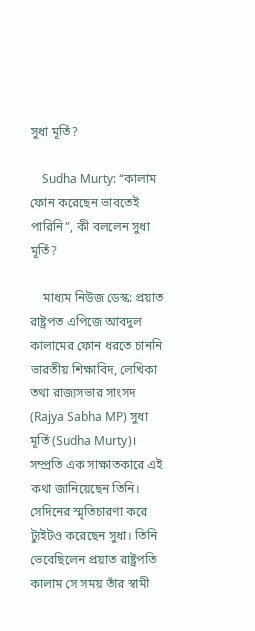সুধা মূর্তি?

    Sudha Murty: “কালাম ফোন করেছেন ভাবতেই পারিনি”, কী বললেন সুধা মূর্তি?

    মাধ্যম নিউজ ডেস্ক: প্রয়াত রাষ্ট্রপত এপিজে আবদুল কালামের ফোন ধরতে চাননি ভারতীয় শিক্ষাবিদ, লেখিকা তথা রাজ্যসভার সাংসদ (Rajya Sabha MP) সুধা মূর্তি (Sudha Murty)। সম্প্রতি এক সাক্ষাতকারে এই কথা জানিয়েছেন তিনি। সেদিনের স্মৃতিচারণা করে ট্যুইটও করেছেন সুধা। তিনি ভেবেছিলেন প্রয়াত রাষ্ট্রপতি কালাম সে সময় তাঁর স্বামী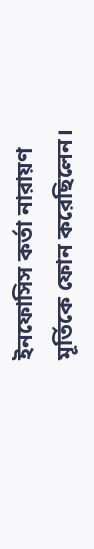ইনফোসিস কর্তা নারায়ণ মূর্তিকে ফোন করেছিলেন।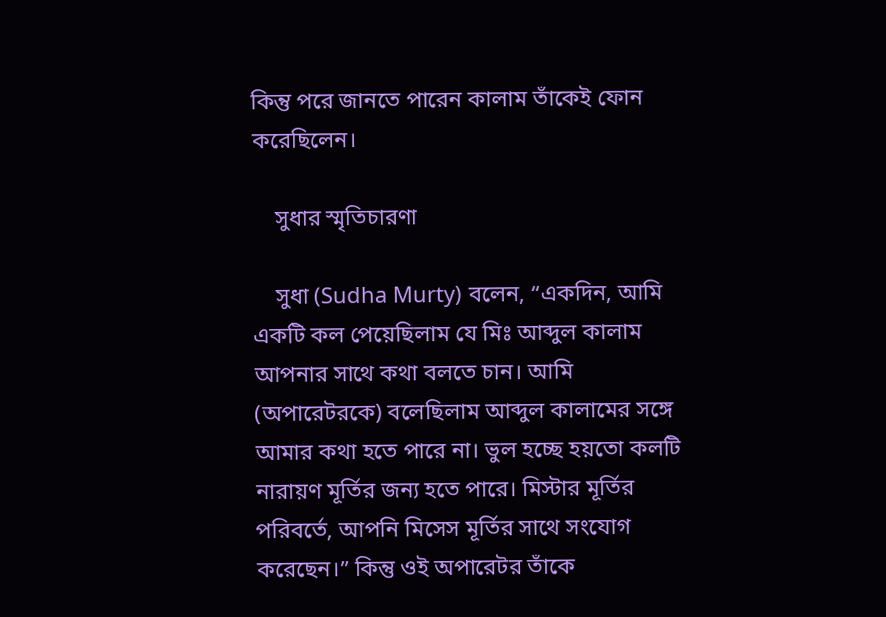কিন্তু পরে জানতে পারেন কালাম তাঁকেই ফোন করেছিলেন।

    সুধার স্মৃতিচারণা

    সুধা (Sudha Murty) বলেন, “একদিন, আমি একটি কল পেয়েছিলাম যে মিঃ আব্দুল কালাম আপনার সাথে কথা বলতে চান। আমি (অপারেটরকে) বলেছিলাম আব্দুল কালামের সঙ্গে আমার কথা হতে পারে না। ভুল হচ্ছে হয়তো কলটি নারায়ণ মূর্তির জন্য হতে পারে। মিস্টার মূর্তির পরিবর্তে, আপনি মিসেস মূর্তির সাথে সংযোগ করেছেন।” কিন্তু ওই অপারেটর তাঁকে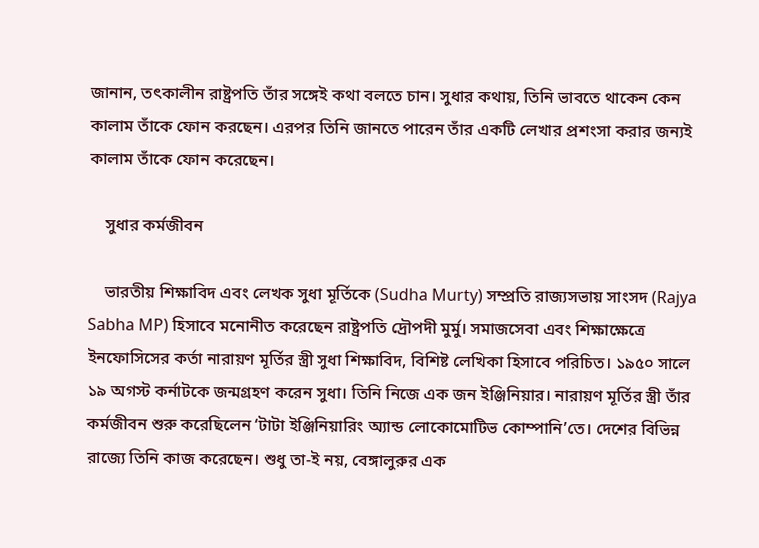জানান, তৎকালীন রাষ্ট্রপতি তাঁর সঙ্গেই কথা বলতে চান। সুধার কথায়, তিনি ভাবতে থাকেন কেন কালাম তাঁকে ফোন করছেন। এরপর তিনি জানতে পারেন তাঁর একটি লেখার প্রশংসা করার জন্যই কালাম তাঁকে ফোন করেছেন।

    সুধার কর্মজীবন

    ভারতীয় শিক্ষাবিদ এবং লেখক সুধা মূর্তিকে (Sudha Murty) সম্প্রতি রাজ্যসভায় সাংসদ (Rajya Sabha MP) হিসাবে মনোনীত করেছেন রাষ্ট্রপতি দ্রৌপদী মুর্মু। সমাজসেবা এবং শিক্ষাক্ষেত্রে ইনফোসিসের কর্তা নারায়ণ মূর্তির স্ত্রী সুধা শিক্ষাবিদ, বিশিষ্ট লেখিকা হিসাবে পরিচিত। ১৯৫০ সালে ১৯ অগস্ট কর্নাটকে জন্মগ্রহণ করেন সুধা। তিনি নিজে এক জন ইঞ্জিনিয়ার। নারায়ণ মূর্তির স্ত্রী তাঁর কর্মজীবন শুরু করেছিলেন ‘টাটা ইঞ্জিনিয়ারিং অ্যান্ড লোকোমোটিভ কোম্পানি’তে। দেশের বিভিন্ন রাজ্যে তিনি কাজ করেছেন। শুধু তা-ই নয়, বেঙ্গালুরুর এক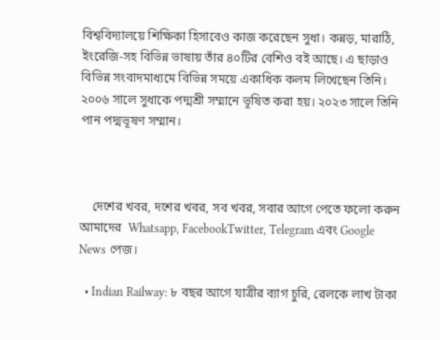বিশ্ববিদ্যালয়ে শিক্ষিকা হিসাবেও কাজ করেছেন সুধা। কন্নড়, মারাঠি, ইংরেজি-সহ বিভিন্ন ভাষায় তাঁর ৪০টির বেশিও বই আছে। এ ছাড়াও বিভিন্ন সংবাদমাধ্যমে বিভিন্ন সময়ে একাধিক কলম লিখেছেন তিনি। ২০০৬ সালে সুধাকে পদ্মশ্রী সম্মানে ভূষিত করা হয়। ২০২৩ সালে তিনি পান পদ্মভূষণ সম্মান।



    দেশের খবর, দশের খবর, সব খবর, সবার আগে পেতে ফলো করুন আমাদের  Whatsapp, FacebookTwitter, Telegram এবং Google News পেজ।

  • Indian Railway: ৮ বছর আগে যাত্রীর ব্যাগ চুরি, রেলকে লাখ টাকা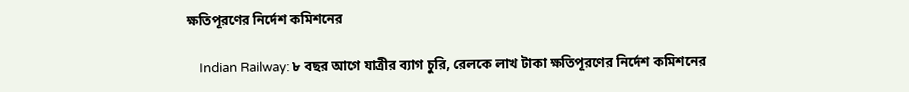ক্ষতিপূরণের নির্দেশ কমিশনের

    Indian Railway: ৮ বছর আগে যাত্রীর ব্যাগ চুরি, রেলকে লাখ টাকা ক্ষতিপূরণের নির্দেশ কমিশনের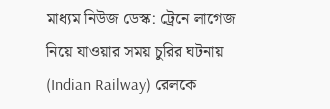মাধ্যম নিউজ ডেস্ক: ট্রেনে লাগেজ নিয়ে যাওয়ার সময় চুরির ঘটনায় (Indian Railway) রেলকে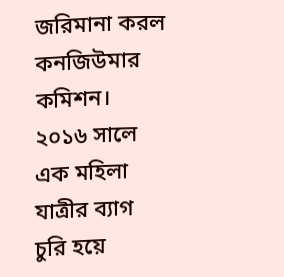জরিমানা করল কনজিউমার কমিশন। ২০১৬ সালে এক মহিলা যাত্রীর ব্যাগ চুরি হয়ে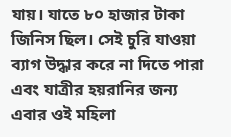যায়। যাতে ৮০ হাজার টাকা জিনিস ছিল। সেই চুরি যাওয়া ব্যাগ উদ্ধার করে না দিতে পারা এবং যাত্রীর হয়রানির জন্য এবার ওই মহিলা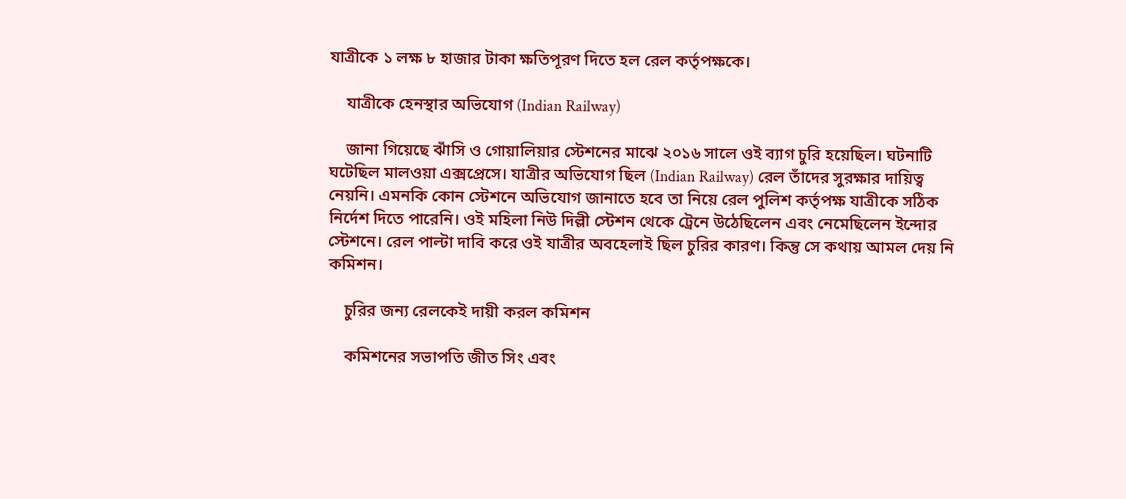যাত্রীকে ১ লক্ষ ৮ হাজার টাকা ক্ষতিপূরণ দিতে হল রেল কর্তৃপক্ষকে।

    যাত্রীকে হেনস্থার অভিযোগ (Indian Railway)

    জানা গিয়েছে ঝাঁসি ও গোয়ালিয়ার স্টেশনের মাঝে ২০১৬ সালে ওই ব্যাগ চুরি হয়েছিল। ঘটনাটি ঘটেছিল মালওয়া এক্সপ্রেসে। যাত্রীর অভিযোগ ছিল (Indian Railway) রেল তাঁদের সুরক্ষার দায়িত্ব নেয়নি। এমনকি কোন স্টেশনে অভিযোগ জানাতে হবে তা নিয়ে রেল পুলিশ কর্তৃপক্ষ যাত্রীকে সঠিক নির্দেশ দিতে পারেনি। ওই মহিলা নিউ দিল্লী স্টেশন থেকে ট্রেনে উঠেছিলেন এবং নেমেছিলেন ইন্দোর স্টেশনে। রেল পাল্টা দাবি করে ওই যাত্রীর অবহেলাই ছিল চুরির কারণ। কিন্তু সে কথায় আমল দেয় নি কমিশন।

    চুরির জন্য রেলকেই দায়ী করল কমিশন

    কমিশনের সভাপতি জীত সিং এবং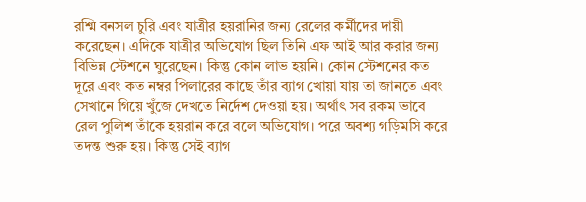রশ্মি বনসল চুরি এবং যাত্রীর হয়রানির জন্য রেলের কর্মীদের দায়ী করেছেন। এদিকে যাত্রীর অভিযোগ ছিল তিনি এফ আই আর করার জন্য বিভিন্ন স্টেশনে ঘুরেছেন। কিন্তু কোন লাভ হয়নি। কোন স্টেশনের কত দূরে এবং কত নম্বর পিলারের কাছে তাঁর ব্যাগ খোয়া যায় তা জানতে এবং সেখানে গিয়ে খুঁজে দেখতে নির্দেশ দেওয়া হয়। অর্থাৎ সব রকম ভাবে রেল পুলিশ তাঁকে হয়রান করে বলে অভিযোগ। পরে অবশ্য গড়িমসি করে তদন্ত শুরু হয়। কিন্তু সেই ব্যাগ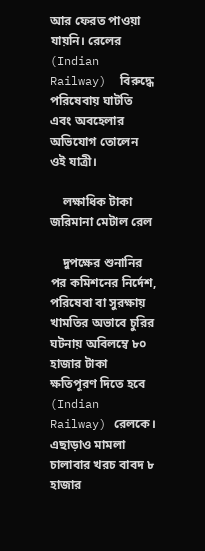আর ফেরত পাওয়া যায়নি। রেলের (Indian Railway)  বিরুদ্ধে পরিষেবায় ঘাটতি এবং অবহেলার অভিযোগ তোলেন ওই যাত্রী।

    লক্ষাধিক টাকা জরিমানা মেটাল রেল

    দুপক্ষের শুনানির পর কমিশনের নির্দেশ, পরিষেবা বা সুরক্ষায় খামতির অভাবে চুরির ঘটনায় অবিলম্বে ৮০ হাজার টাকা ক্ষতিপূরণ দিতে হবে (Indian Railway) রেলকে। এছাড়াও মামলা চালাবার খরচ বাবদ ৮ হাজার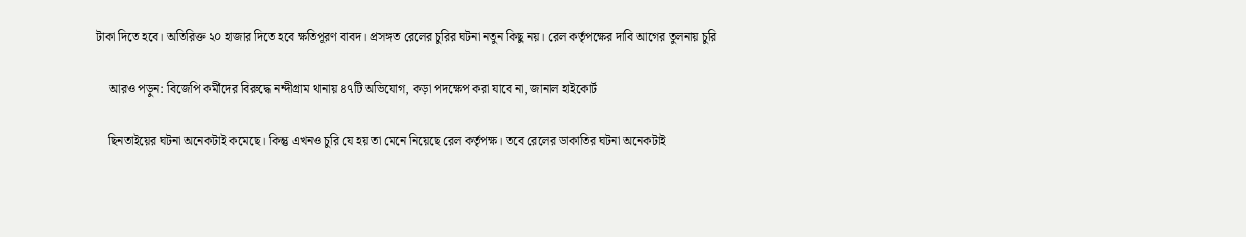টাকা দিতে হবে। অতিরিক্ত ২০ হাজার দিতে হবে ক্ষতিপূরণ বাবদ। প্রসঙ্গত রেলের চুরির ঘটনা নতুন কিছু নয়। রেল কর্তৃপক্ষের দাবি আগের তুলনায় চুরি

    আরও পড়ুন: বিজেপি কর্মীদের বিরুদ্ধে নন্দীগ্রাম থানায় ৪৭টি অভিযোগ, কড়া পদক্ষেপ করা যাবে না, জানাল হাইকোর্ট

    ছিনতাইয়ের ঘটনা অনেকটাই কমেছে। কিন্তু এখনও চুরি যে হয় তা মেনে নিয়েছে রেল কর্তৃপক্ষ। তবে রেলের ডাকাতির ঘটনা অনেকটাই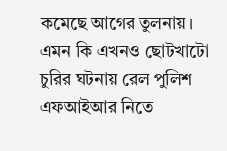কমেছে আগের তুলনায়। এমন কি এখনও ছোটখাটো চুরির ঘটনায় রেল পুলিশ এফআইআর নিতে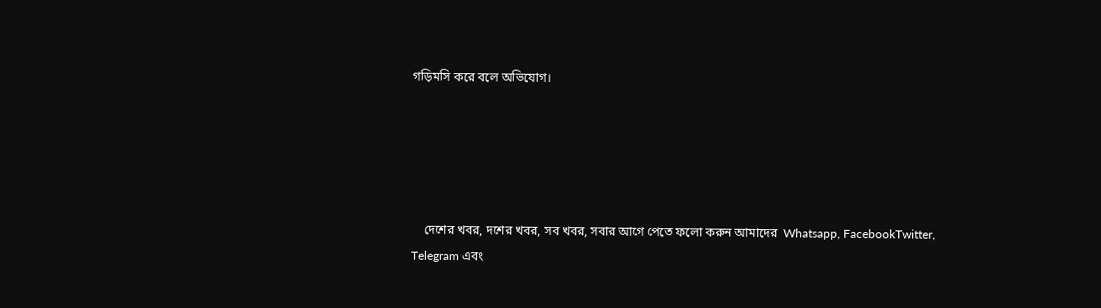গড়িমসি করে বলে অভিযোগ।





    দেশের খবর, দশের খবর, সব খবর, সবার আগে পেতে ফলো করুন আমাদের  Whatsapp, FacebookTwitter, Telegram এবং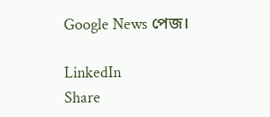Google News পেজ।

LinkedIn
Share